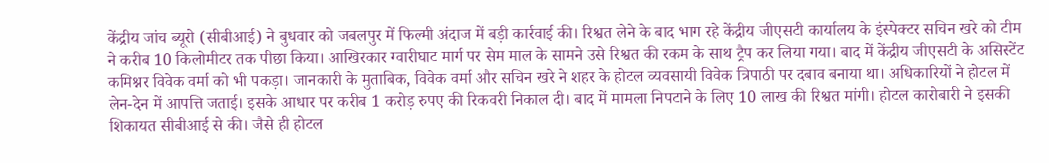केंद्रीय जांच ब्यूरो (सीबीआई) ने बुधवार को जबलपुर में फिल्मी अंदाज में बड़ी कार्रवाई की। रिश्वत लेने के बाद भाग रहे केंद्रीय जीएसटी कार्यालय के इंस्पेक्टर सचिन खरे को टीम ने करीब 10 किलोमीटर तक पीछा किया। आखिरकार ग्वारीघाट मार्ग पर सेम माल के सामने उसे रिश्वत की रकम के साथ ट्रैप कर लिया गया। बाद में केंद्रीय जीएसटी के असिस्टेंट कमिश्नर विवेक वर्मा को भी पकड़ा। जानकारी के मुताबिक, विवेक वर्मा और सचिन खरे ने शहर के होटल व्यवसायी विवेक त्रिपाठी पर दबाव बनाया था। अधिकारियों ने होटल में लेन-देन में आपत्ति जताई। इसके आधार पर करीब 1 करोड़ रुपए की रिकवरी निकाल दी। बाद में मामला निपटाने के लिए 10 लाख की रिश्वत मांगी। होटल कारोबारी ने इसकी शिकायत सीबीआई से की। जैसे ही होटल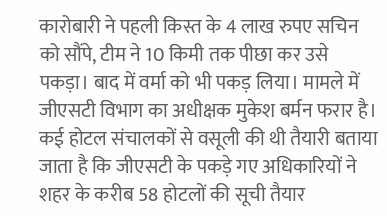कारोबारी ने पहली किस्त के 4 लाख रुपए सचिन को सौंपे, टीम ने 10 किमी तक पीछा कर उसे पकड़ा। बाद में वर्मा को भी पकड़ लिया। मामले में जीएसटी विभाग का अधीक्षक मुकेश बर्मन फरार है। कई होटल संचालकों से वसूली की थी तैयारी बताया जाता है कि जीएसटी के पकड़े गए अधिकारियों ने शहर के करीब 58 होटलों की सूची तैयार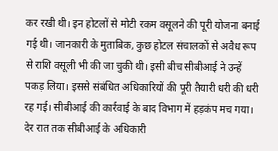कर रखी थी। इन होटलों से मोटी रकम वसूलने की पूरी योजना बनाई गई थी। जानकारी के मुताबिक, कुछ होटल संचालकों से अवैध रूप से राशि वसूली भी की जा चुकी थी। इसी बीच सीबीआई ने उन्हें पकड़ लिया। इससे संबंधित अधिकारियों की पूरी तैयारी धरी की धरी रह गई। सीबीआई की कार्रवाई के बाद विभाग में हड़कंप मच गया। देर रात तक सीबीआई के अधिकारी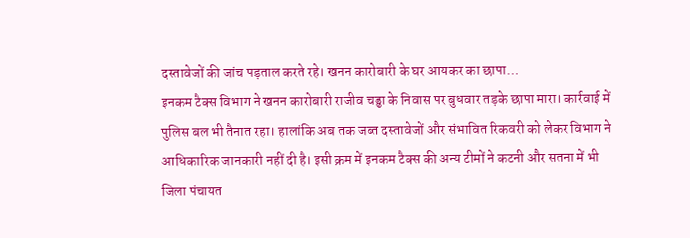दस्तावेजों की जांच पड़ताल करते रहे। खनन कारोबारी के घर आयकर का छापा…
इनकम टैक्स विभाग ने खनन कारोबारी राजीव चड्ढा के निवास पर बुधवार तड़के छापा मारा। कार्रवाई में पुलिस बल भी तैनात रहा। हालांकि अब तक जब्त दस्तावेजों और संभावित रिकवरी को लेकर विभाग ने आधिकारिक जानकारी नहीं दी है। इसी क्रम में इनकम टैक्स की अन्य टीमों ने कटनी और सतना में भी जिला पंचायत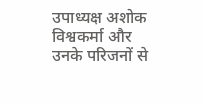उपाध्यक्ष अशोक विश्वकर्मा और उनके परिजनों से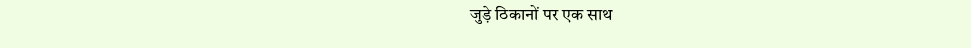जुड़े ठिकानों पर एक साथ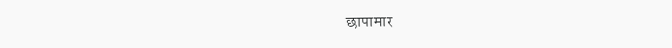छापामार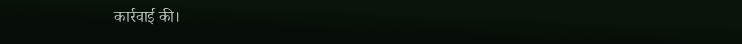कार्रवाई की।